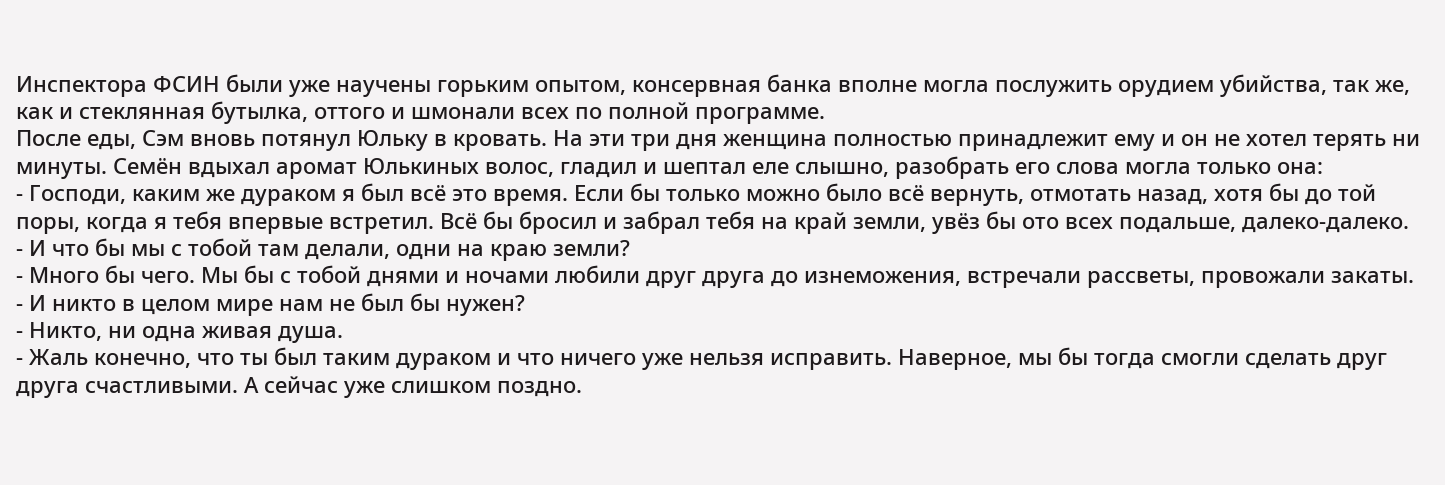Инспектора ФСИН были уже научены горьким опытом, консервная банка вполне могла послужить орудием убийства, так же, как и стеклянная бутылка, оттого и шмонали всех по полной программе.
После еды, Сэм вновь потянул Юльку в кровать. На эти три дня женщина полностью принадлежит ему и он не хотел терять ни минуты. Семён вдыхал аромат Юлькиных волос, гладил и шептал еле слышно, разобрать его слова могла только она:
- Господи, каким же дураком я был всё это время. Если бы только можно было всё вернуть, отмотать назад, хотя бы до той поры, когда я тебя впервые встретил. Всё бы бросил и забрал тебя на край земли, увёз бы ото всех подальше, далеко-далеко.
- И что бы мы с тобой там делали, одни на краю земли?
- Много бы чего. Мы бы с тобой днями и ночами любили друг друга до изнеможения, встречали рассветы, провожали закаты.
- И никто в целом мире нам не был бы нужен?
- Никто, ни одна живая душа.
- Жаль конечно, что ты был таким дураком и что ничего уже нельзя исправить. Наверное, мы бы тогда смогли сделать друг друга счастливыми. А сейчас уже слишком поздно.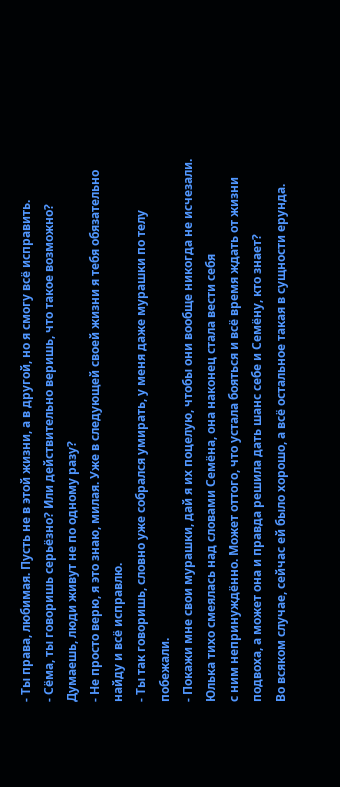- Ты права, любимая. Пусть не в этой жизни, а в другой, но я смогу всё исправить.
- Сёма, ты говоришь серьёзно? Или действительно веришь, что такое возможно? Думаешь, люди живут не по одному разу?
- Не просто верю, я это знаю, милая. Уже в следующей своей жизни я тебя обязательно найду и всё исправлю.
- Ты так говоришь, словно уже собрался умирать, у меня даже мурашки по телу побежали.
- Покажи мне свои мурашки, дай я их поцелую, чтобы они вообще никогда не исчезали.
Юлька тихо смеялась над словами Семёна, она наконец стала вести себя
с ним непринуждённо. Может оттого, что устала бояться и всё время ждать от жизни подвоха, а может она и правда решила дать шанс себе и Семёну, кто знает?
Во всяком случае, сейчас ей было хорошо, а всё остальное такая в сущности ерунда.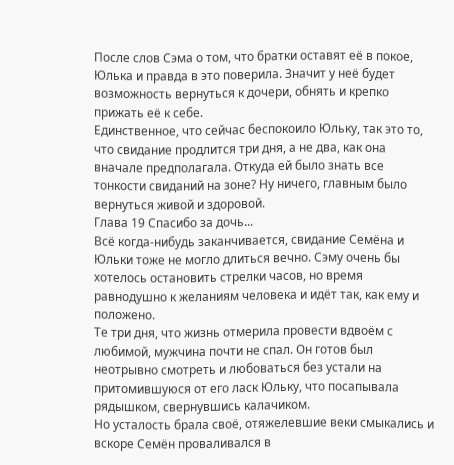После слов Сэма о том, что братки оставят её в покое, Юлька и правда в это поверила. Значит у неё будет возможность вернуться к дочери, обнять и крепко прижать её к себе.
Единственное, что сейчас беспокоило Юльку, так это то, что свидание продлится три дня, а не два, как она вначале предполагала. Откуда ей было знать все тонкости свиданий на зоне? Ну ничего, главным было вернуться живой и здоровой.
Глава 19 Спасибо за дочь...
Всё когда-нибудь заканчивается, свидание Семёна и Юльки тоже не могло длиться вечно. Сэму очень бы хотелось остановить стрелки часов, но время равнодушно к желаниям человека и идёт так, как ему и положено.
Те три дня, что жизнь отмерила провести вдвоём с любимой, мужчина почти не спал. Он готов был неотрывно смотреть и любоваться без устали на притомившуюся от его ласк Юльку, что посапывала рядышком, свернувшись калачиком.
Но усталость брала своё, отяжелевшие веки смыкались и вскоре Семён проваливался в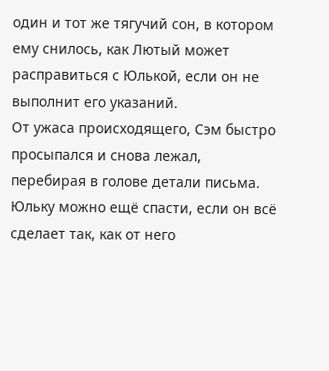один и тот же тягучий сон, в котором ему снилось, как Лютый может расправиться с Юлькой, если он не выполнит его указаний.
От ужаса происходящего, Сэм быстро просыпался и снова лежал, перебирая в голове детали письма. Юльку можно ещё спасти, если он всё сделает так, как от него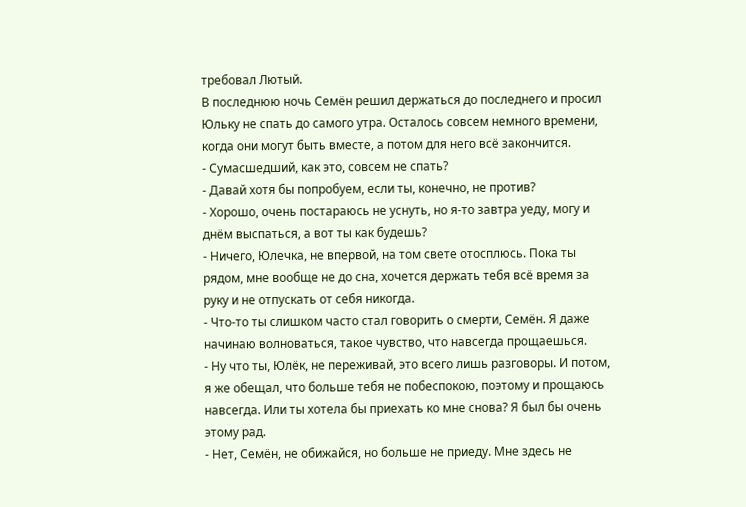требовал Лютый.
В последнюю ночь Семён решил держаться до последнего и просил Юльку не спать до самого утра. Осталось совсем немного времени, когда они могут быть вместе, а потом для него всё закончится.
- Сумасшедший, как это, совсем не спать?
- Давай хотя бы попробуем, если ты, конечно, не против?
- Хорошо, очень постараюсь не уснуть, но я-то завтра уеду, могу и днём выспаться, а вот ты как будешь?
- Ничего, Юлечка, не впервой, на том свете отосплюсь. Пока ты рядом, мне вообще не до сна, хочется держать тебя всё время за руку и не отпускать от себя никогда.
- Что-то ты слишком часто стал говорить о смерти, Семён. Я даже начинаю волноваться, такое чувство, что навсегда прощаешься.
- Ну что ты, Юлёк, не переживай, это всего лишь разговоры. И потом, я же обещал, что больше тебя не побеспокою, поэтому и прощаюсь навсегда. Или ты хотела бы приехать ко мне снова? Я был бы очень этому рад.
- Нет, Семён, не обижайся, но больше не приеду. Мне здесь не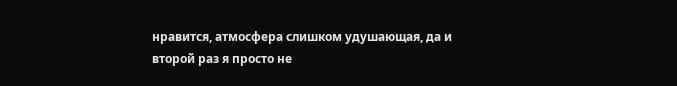нравится, атмосфера слишком удушающая, да и второй раз я просто не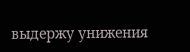выдержу унижения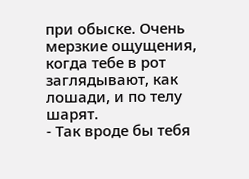при обыске. Очень мерзкие ощущения, когда тебе в рот заглядывают, как лошади, и по телу шарят.
- Так вроде бы тебя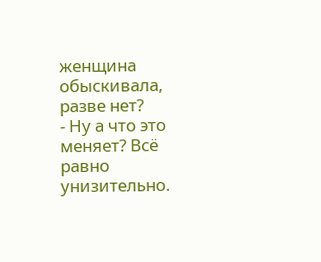женщина обыскивала, разве нет?
- Ну а что это меняет? Всё равно унизительно.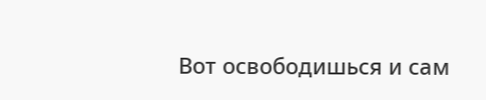Вот освободишься и сам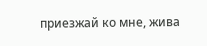приезжай ко мне, жива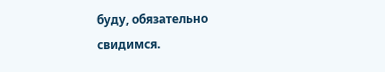буду, обязательно свидимся.